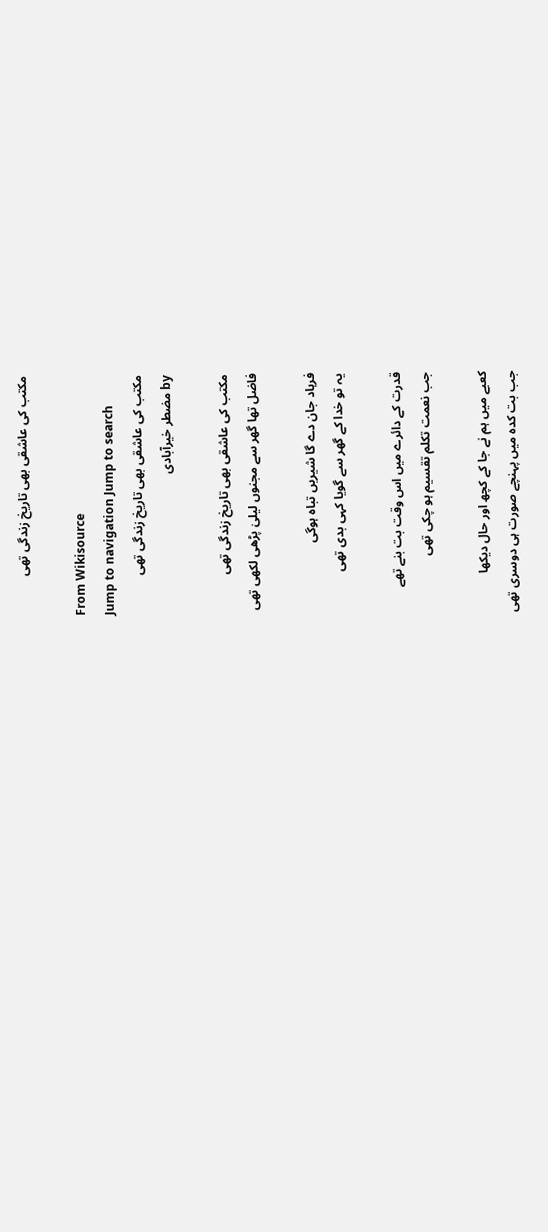مکتب کی عاشقی بھی تاریخ زندگی تھی

From Wikisource
Jump to navigation Jump to search
مکتب کی عاشقی بھی تاریخ زندگی تھی
by مضطر خیرآبادی

مکتب کی عاشقی بھی تاریخ زندگی تھی
فاضل تھا گھر سے مجنوں لیلیٰ پڑھی لکھی تھی

فرہاد جان دے گا شیریں تباہ ہوگی
یہ تو خدا کے گھر سے گویا کہی بدی تھی

قدرت کے دائرے میں اس وقت بت بنے تھے
جب نعمت تکلم تقسیم ہو چکی تھی

کعبے میں ہم نے جا کے کچھ اور حال دیکھا
جب بت کدہ میں پہنچے صورت ہی دوسری تھی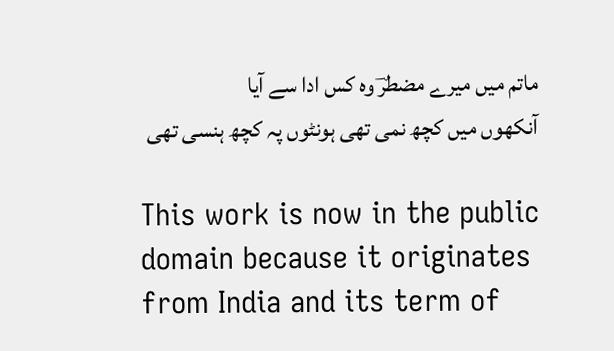ماتم میں میرے مضطرؔ وہ کس ادا سے آیا
آنکھوں میں کچھ نمی تھی ہونٹوں پہ کچھ ہنسی تھی

This work is now in the public domain because it originates from India and its term of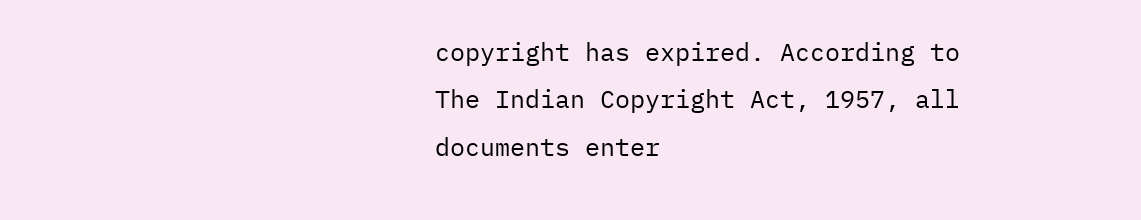copyright has expired. According to The Indian Copyright Act, 1957, all documents enter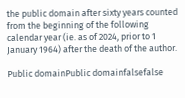the public domain after sixty years counted from the beginning of the following calendar year (ie. as of 2024, prior to 1 January 1964) after the death of the author.

Public domainPublic domainfalsefalse